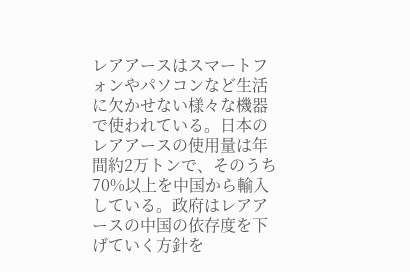レアアースはスマートフォンやパソコンなど生活に欠かせない様々な機器で使われている。日本のレアアースの使用量は年間約2万トンで、そのうち70%以上を中国から輸入している。政府はレアアースの中国の依存度を下げていく方針を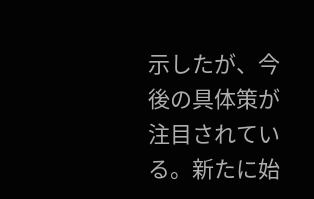示したが、今後の具体策が注目されている。新たに始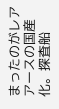まったのがレアアースの国産化。探査船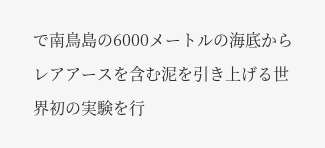で南鳥島の6000メートルの海底からレアアースを含む泥を引き上げる世界初の実験を行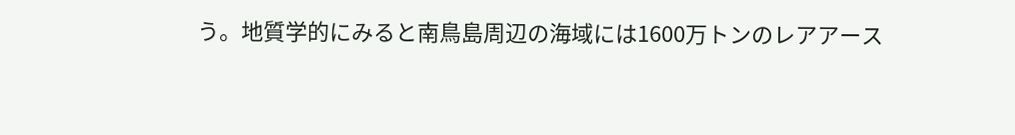う。地質学的にみると南鳥島周辺の海域には1600万トンのレアアース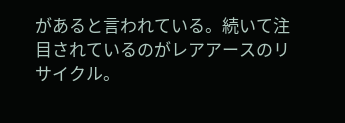があると言われている。続いて注目されているのがレアアースのリサイクル。